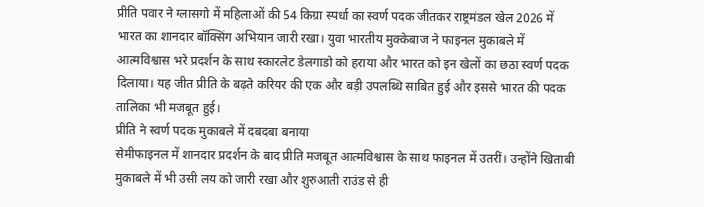प्रीति पवार ने ग्लासगो में महिलाओं की 54 किग्रा स्पर्धा का स्वर्ण पदक जीतकर राष्ट्रमंडल खेल 2026 में भारत का शानदार बॉक्सिंग अभियान जारी रखा। युवा भारतीय मुक्केबाज ने फाइनल मुकाबले में आत्मविश्वास भरे प्रदर्शन के साथ स्कारलेट डेलगाडो को हराया और भारत को इन खेलों का छठा स्वर्ण पदक दिलाया। यह जीत प्रीति के बढ़ते करियर की एक और बड़ी उपलब्धि साबित हुई और इससे भारत की पदक तालिका भी मजबूत हुई।
प्रीति ने स्वर्ण पदक मुकाबले में दबदबा बनाया
सेमीफाइनल में शानदार प्रदर्शन के बाद प्रीति मजबूत आत्मविश्वास के साथ फाइनल में उतरीं। उन्होंने खिताबी मुकाबले में भी उसी लय को जारी रखा और शुरुआती राउंड से ही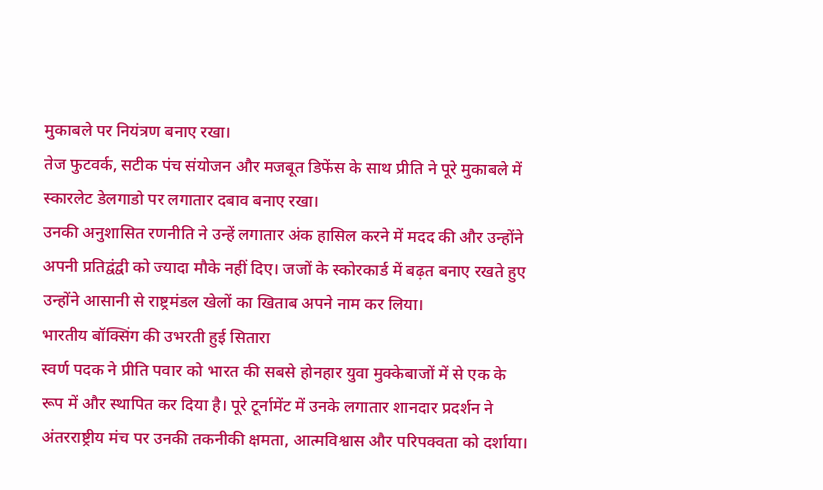मुकाबले पर नियंत्रण बनाए रखा।
तेज फुटवर्क, सटीक पंच संयोजन और मजबूत डिफेंस के साथ प्रीति ने पूरे मुकाबले में स्कारलेट डेलगाडो पर लगातार दबाव बनाए रखा।
उनकी अनुशासित रणनीति ने उन्हें लगातार अंक हासिल करने में मदद की और उन्होंने अपनी प्रतिद्वंद्वी को ज्यादा मौके नहीं दिए। जजों के स्कोरकार्ड में बढ़त बनाए रखते हुए उन्होंने आसानी से राष्ट्रमंडल खेलों का खिताब अपने नाम कर लिया।
भारतीय बॉक्सिंग की उभरती हुई सितारा
स्वर्ण पदक ने प्रीति पवार को भारत की सबसे होनहार युवा मुक्केबाजों में से एक के रूप में और स्थापित कर दिया है। पूरे टूर्नामेंट में उनके लगातार शानदार प्रदर्शन ने अंतरराष्ट्रीय मंच पर उनकी तकनीकी क्षमता, आत्मविश्वास और परिपक्वता को दर्शाया।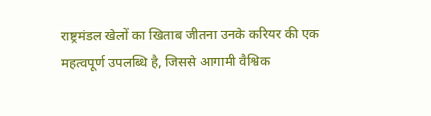राष्ट्रमंडल खेलों का खिताब जीतना उनके करियर की एक महत्वपूर्ण उपलब्धि है, जिससे आगामी वैश्विक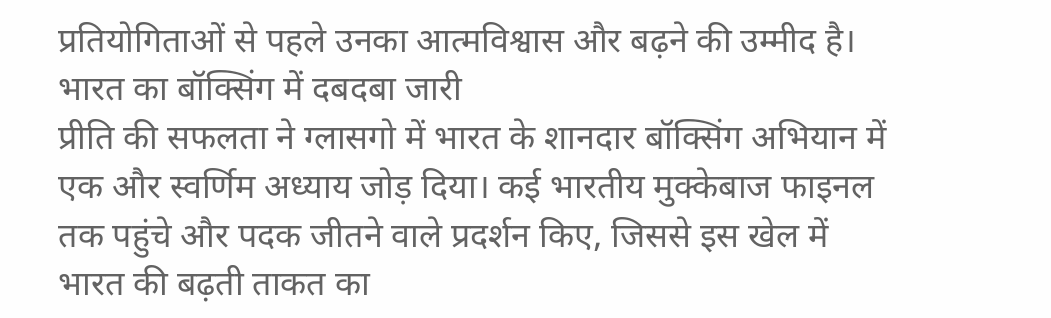प्रतियोगिताओं से पहले उनका आत्मविश्वास और बढ़ने की उम्मीद है।
भारत का बॉक्सिंग में दबदबा जारी
प्रीति की सफलता ने ग्लासगो में भारत के शानदार बॉक्सिंग अभियान में एक और स्वर्णिम अध्याय जोड़ दिया। कई भारतीय मुक्केबाज फाइनल तक पहुंचे और पदक जीतने वाले प्रदर्शन किए, जिससे इस खेल में भारत की बढ़ती ताकत का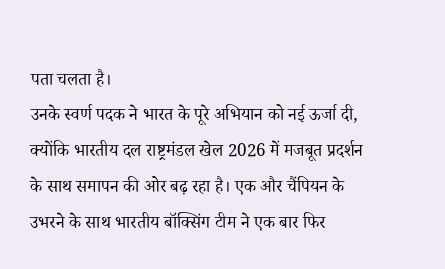पता चलता है।
उनके स्वर्ण पदक ने भारत के पूरे अभियान को नई ऊर्जा दी, क्योंकि भारतीय दल राष्ट्रमंडल खेल 2026 में मजबूत प्रदर्शन के साथ समापन की ओर बढ़ रहा है। एक और चैंपियन के उभरने के साथ भारतीय बॉक्सिंग टीम ने एक बार फिर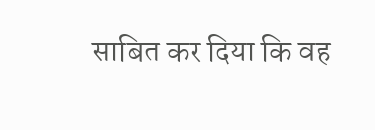साबित कर दिया कि वह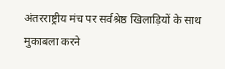अंतरराष्ट्रीय मंच पर सर्वश्रेष्ठ खिलाड़ियों के साथ मुकाबला करने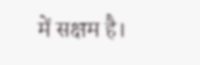में सक्षम है।